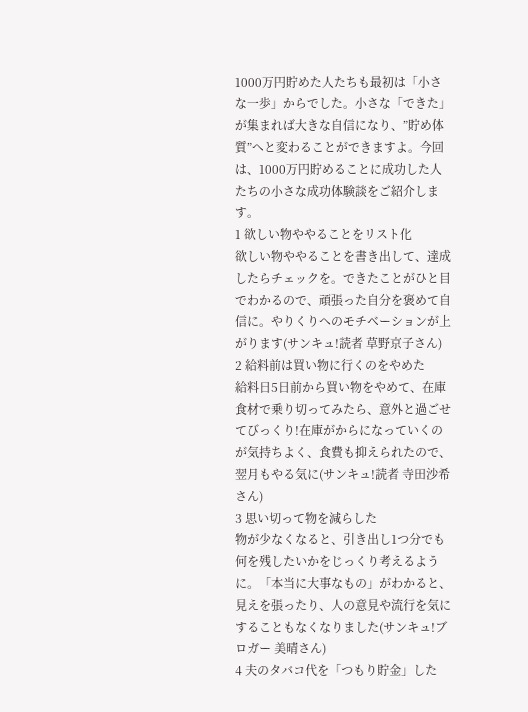1000万円貯めた人たちも最初は「小さな一歩」からでした。小さな「できた」が集まれば大きな自信になり、”貯め体質”へと変わることができますよ。今回は、1000万円貯めることに成功した人たちの小さな成功体験談をご紹介します。
1 欲しい物ややることをリスト化
欲しい物ややることを書き出して、達成したらチェックを。できたことがひと目でわかるので、頑張った自分を褒めて自信に。やりくりへのモチベーションが上がります(サンキュ!読者 草野京子さん)
2 給料前は買い物に行くのをやめた
給料日5日前から買い物をやめて、在庫食材で乗り切ってみたら、意外と過ごせてびっくり!在庫がからになっていくのが気持ちよく、食費も抑えられたので、翌月もやる気に(サンキュ!読者 寺田沙希さん)
3 思い切って物を減らした
物が少なくなると、引き出し1つ分でも何を残したいかをじっくり考えるように。「本当に大事なもの」がわかると、見えを張ったり、人の意見や流行を気にすることもなくなりました(サンキュ!ブロガー 美晴さん)
4 夫のタバコ代を「つもり貯金」した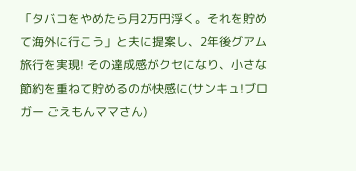「タバコをやめたら月2万円浮く。それを貯めて海外に行こう」と夫に提案し、2年後グアム旅行を実現! その達成感がクセになり、小さな節約を重ねて貯めるのが快感に(サンキュ!ブロガー ごえもんママさん)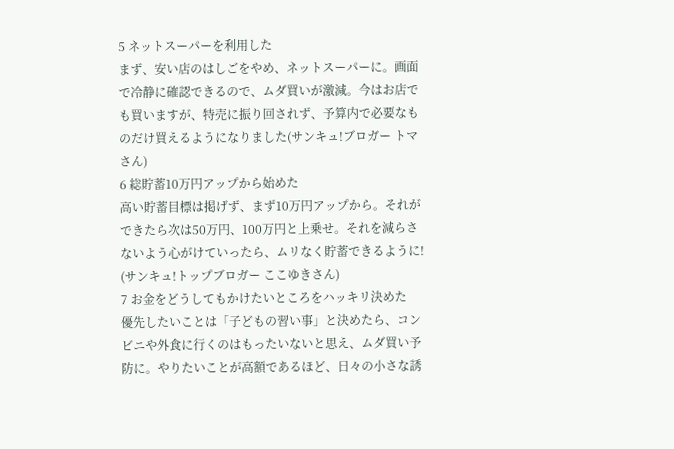5 ネットスーパーを利用した
まず、安い店のはしごをやめ、ネットスーパーに。画面で冷静に確認できるので、ムダ買いが激減。今はお店でも買いますが、特売に振り回されず、予算内で必要なものだけ買えるようになりました(サンキュ!ブロガー トマさん)
6 総貯蓄10万円アップから始めた
高い貯蓄目標は掲げず、まず10万円アップから。それができたら次は50万円、100万円と上乗せ。それを減らさないよう心がけていったら、ムリなく貯蓄できるように! (サンキュ!トップブロガー ここゆきさん)
7 お金をどうしてもかけたいところをハッキリ決めた
優先したいことは「子どもの習い事」と決めたら、コンビニや外食に行くのはもったいないと思え、ムダ買い予防に。やりたいことが高額であるほど、日々の小さな誘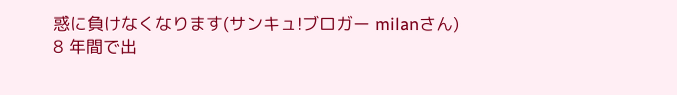惑に負けなくなります(サンキュ!ブロガー milanさん)
8 年間で出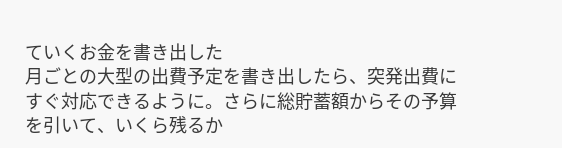ていくお金を書き出した
月ごとの大型の出費予定を書き出したら、突発出費にすぐ対応できるように。さらに総貯蓄額からその予算を引いて、いくら残るか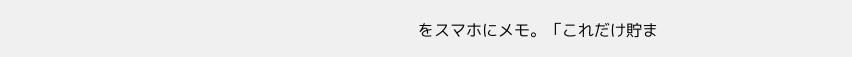をスマホにメモ。「これだけ貯ま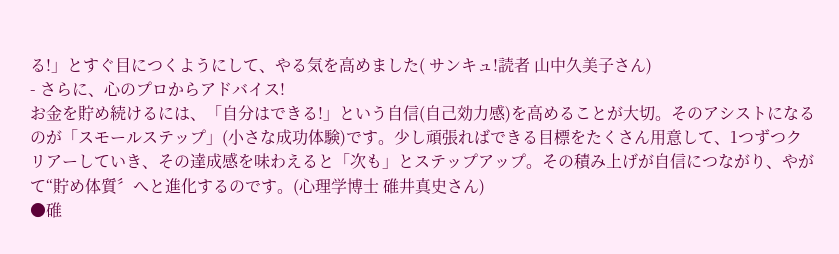る!」とすぐ目につくようにして、やる気を高めました( サンキュ!読者 山中久美子さん)
- さらに、心のプロからアドバイス!
お金を貯め続けるには、「自分はできる!」という自信(自己効力感)を高めることが大切。そのアシストになるのが「スモールステップ」(小さな成功体験)です。少し頑張ればできる目標をたくさん用意して、1つずつクリアーしていき、その達成感を味わえると「次も」とステップアップ。その積み上げが自信につながり、やがて“貯め体質〞へと進化するのです。(心理学博士 碓井真史さん)
●碓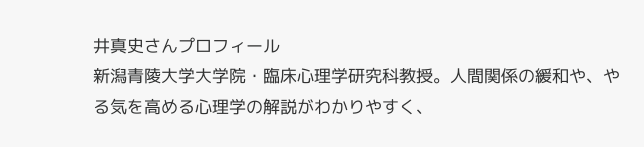井真史さんプロフィール
新潟青陵大学大学院・臨床心理学研究科教授。人間関係の緩和や、やる気を高める心理学の解説がわかりやすく、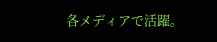各メディアで活躍。